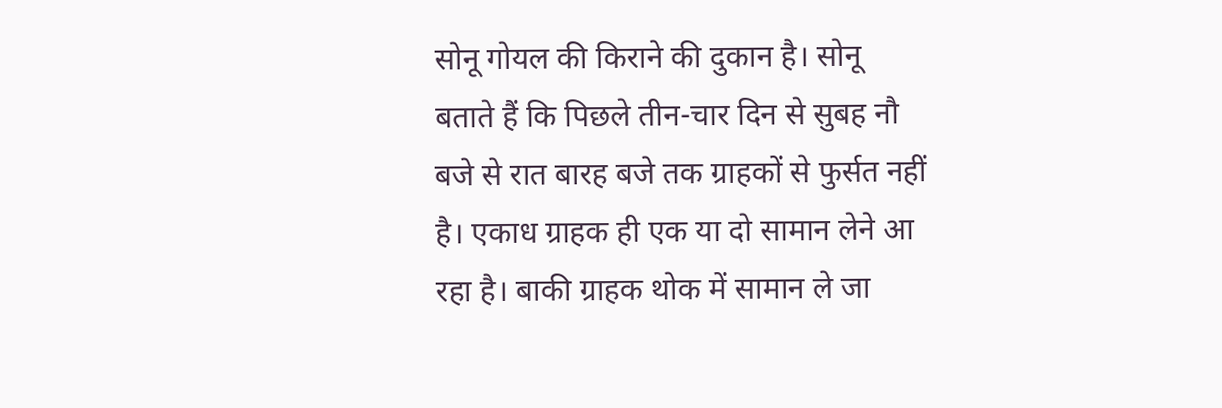सोनू गोयल की किराने की दुकान है। सोनू बताते हैं कि पिछले तीन-चार दिन से सुबह नौ बजे से रात बारह बजे तक ग्राहकों से फुर्सत नहीं है। एकाध ग्राहक ही एक या दो सामान लेने आ रहा है। बाकी ग्राहक थोक में सामान ले जा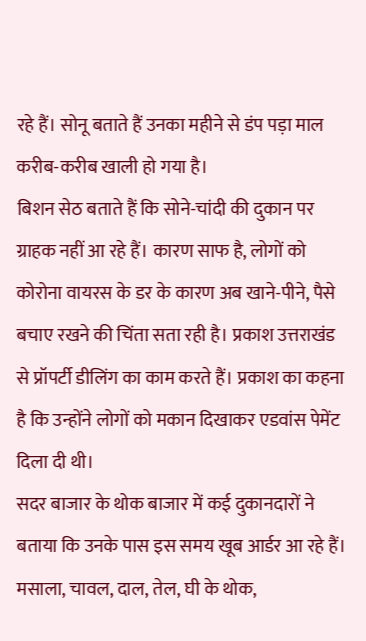रहे हैं। सोनू बताते हैं उनका महीने से डंप पड़ा माल करीब-करीब खाली हो गया है।
बिशन सेठ बताते हैं कि सोने-चांदी की दुकान पर ग्राहक नहीं आ रहे हैं। कारण साफ है, लोगों को कोरोना वायरस के डर के कारण अब खाने-पीने, पैसे बचाए रखने की चिंता सता रही है। प्रकाश उत्तराखंड से प्रॉपर्टी डीलिंग का काम करते हैं। प्रकाश का कहना है कि उन्होंने लोगों को मकान दिखाकर एडवांस पेमेंट दिला दी थी।
सदर बाजार के थोक बाजार में कई दुकानदारों ने बताया कि उनके पास इस समय खूब आर्डर आ रहे हैं। मसाला, चावल, दाल, तेल, घी के थोक,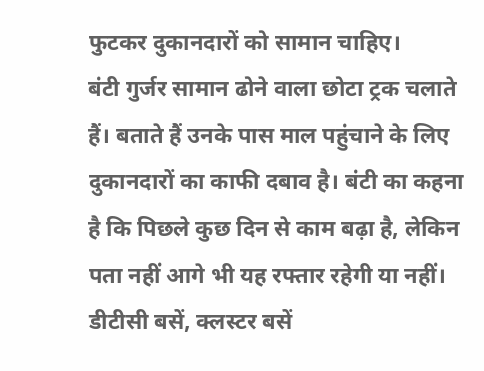फुटकर दुकानदारों को सामान चाहिए।
बंटी गुर्जर सामान ढोने वाला छोटा ट्रक चलाते हैं। बताते हैं उनके पास माल पहुंचाने के लिए दुकानदारों का काफी दबाव है। बंटी का कहना है कि पिछले कुछ दिन से काम बढ़ा है, लेकिन पता नहीं आगे भी यह रफ्तार रहेगी या नहीं।
डीटीसी बसें, क्लस्टर बसें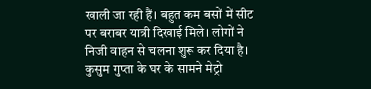खाली जा रही हैं। बहुत कम बसों में सीट पर बराबर यात्री दिखाई मिले। लोगों ने निजी वाहन से चलना शुरू कर दिया है। कुसुम गुप्ता के घर के सामने मेट्रो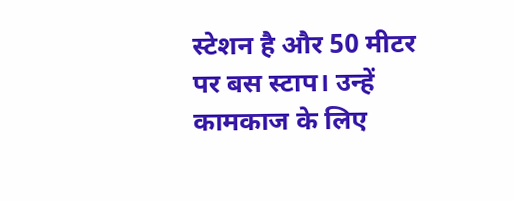स्टेशन है और 50 मीटर पर बस स्टाप। उन्हें कामकाज के लिए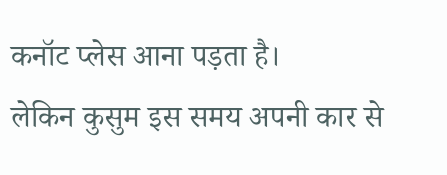कनॉट प्लेस आना पड़ता है।
लेकिन कुसुम इस समय अपनी कार से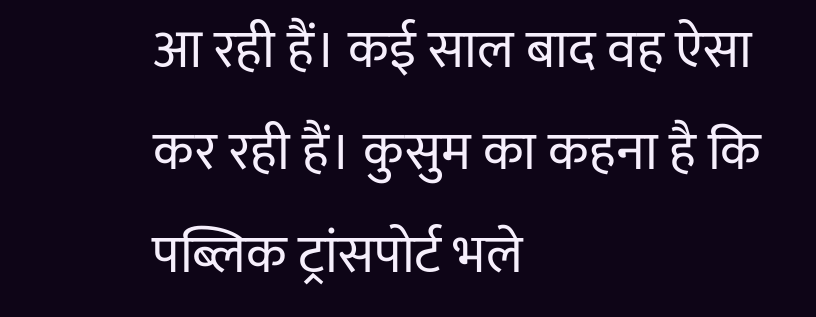आ रही हैं। कई साल बाद वह ऐसा कर रही हैं। कुसुम का कहना है कि पब्लिक ट्रांसपोर्ट भले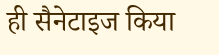ही सैनेटाइज किया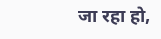जा रहा हो,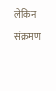लेकिन संक्रमण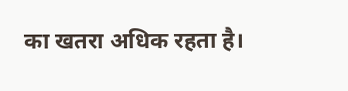का खतरा अधिक रहता है।